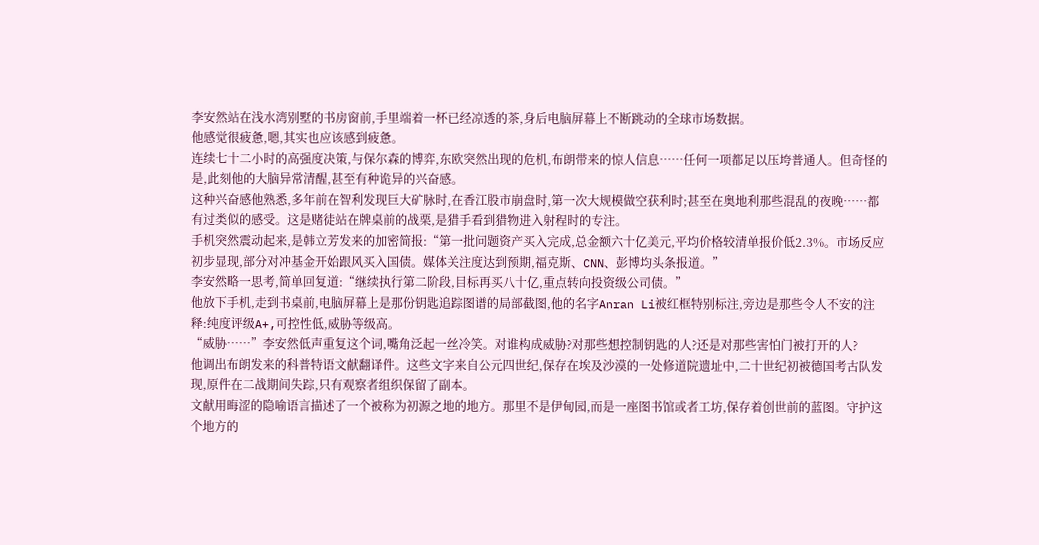李安然站在浅水湾别墅的书房窗前,手里端着一杯已经凉透的茶,身后电脑屏幕上不断跳动的全球市场数据。
他感觉很疲惫,嗯,其实也应该感到疲惫。
连续七十二小时的高强度决策,与保尔森的博弈,东欧突然出现的危机,布朗带来的惊人信息……任何一项都足以压垮普通人。但奇怪的是,此刻他的大脑异常清醒,甚至有种诡异的兴奋感。
这种兴奋感他熟悉,多年前在智利发现巨大矿脉时,在香江股市崩盘时,第一次大规模做空获利时;甚至在奥地利那些混乱的夜晚……都有过类似的感受。这是赌徒站在牌桌前的战栗,是猎手看到猎物进入射程时的专注。
手机突然震动起来,是韩立芳发来的加密简报:“第一批问题资产买入完成,总金额六十亿美元,平均价格较清单报价低2.3%。市场反应初步显现,部分对冲基金开始跟风买入国债。媒体关注度达到预期,福克斯、CNN、彭博均头条报道。”
李安然略一思考,简单回复道:“继续执行第二阶段,目标再买八十亿,重点转向投资级公司债。”
他放下手机,走到书桌前,电脑屏幕上是那份钥匙追踪图谱的局部截图,他的名字Anran Li被红框特别标注,旁边是那些令人不安的注释:纯度评级A+,可控性低,威胁等级高。
“威胁……”李安然低声重复这个词,嘴角泛起一丝冷笑。对谁构成威胁?对那些想控制钥匙的人?还是对那些害怕门被打开的人?
他调出布朗发来的科普特语文献翻译件。这些文字来自公元四世纪,保存在埃及沙漠的一处修道院遗址中,二十世纪初被德国考古队发现,原件在二战期间失踪,只有观察者组织保留了副本。
文献用晦涩的隐喻语言描述了一个被称为初源之地的地方。那里不是伊甸园,而是一座图书馆或者工坊,保存着创世前的蓝图。守护这个地方的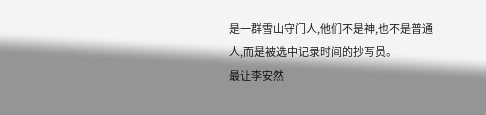是一群雪山守门人,他们不是神,也不是普通人,而是被选中记录时间的抄写员。
最让李安然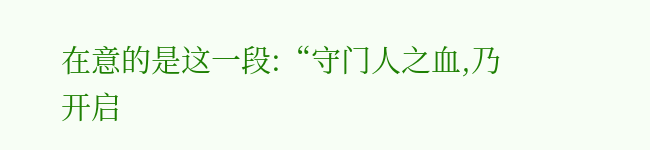在意的是这一段:“守门人之血,乃开启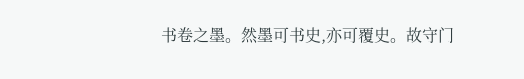书卷之墨。然墨可书史,亦可覆史。故守门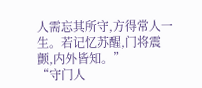人需忘其所守,方得常人一生。若记忆苏醒,门将震颤,内外皆知。”
“守门人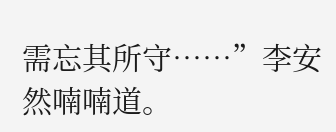需忘其所守……”李安然喃喃道。